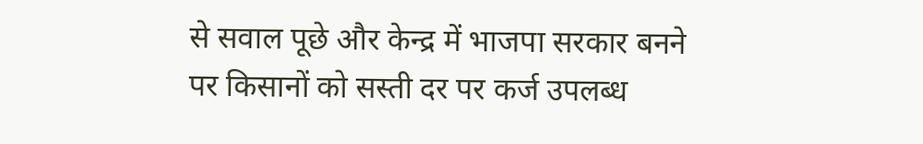से सवाल पूछे और केन्द्र में भाजपा सरकार बनने पर किसानों को सस्ती दर पर कर्ज उपलब्ध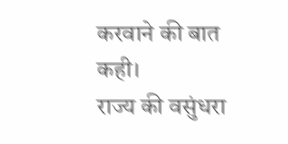करवाने की बात कही।
राज्य की वसुंधरा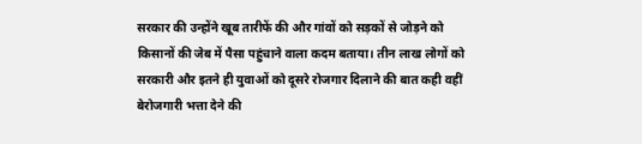सरकार की उन्होंने खूब तारीफें की और गांवों को सड़कों से जोड़ने को किसानों की जेब में पैसा पहुंचाने वाला कदम बताया। तीन लाख लोगों को सरकारी और इतने ही युवाओं को दूसरे रोजगार दिलाने की बात कही वहीं बेरोजगारी भत्ता देने की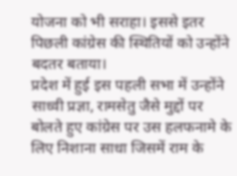योजना को भी सराहा। इससे इतर पिछली कांग्रेस की स्थितियों को उन्होंने बदतर बताया।
प्रदेश में हुई इस पहली सभा में उन्होंने साध्वी प्रज्ञा, रामसेतु जैसे मुद्दों पर बोलते हुए कांग्रेस पर उस हलफनामे के लिए निशाना साधा जिसमें राम के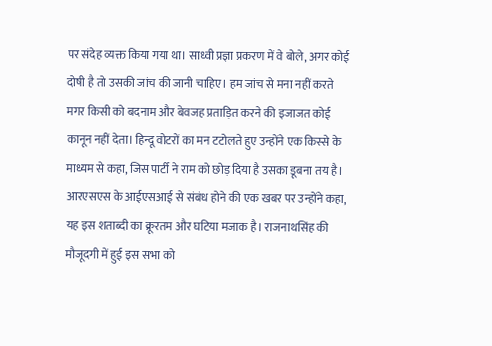पर संदेह व्यक्त किया गया था। साध्वी प्रज्ञा प्रकरण में वे बोले, अगर कोई दोषी है तो उसकी जांच की जानी चाहिए। हम जांच से मना नहीं करते मगर किसी को बदनाम और बेवजह प्रताड़ित करने की इजाजत कोई कानून नहीं देता। हिन्दू वोटरों का मन टटोलते हुए उन्होंने एक किस्से के माध्यम से कहा, जिस पार्टी ने राम को छोड़ दिया है उसका डूबना तय है।
आरएसएस के आईएसआई से संबंध होने की एक खबर पर उन्होंने कहा, यह इस शताब्दी का क्रूरतम और घटिया मजाक है। राजनाथसिंह की मौजूदगी में हुई इस सभा को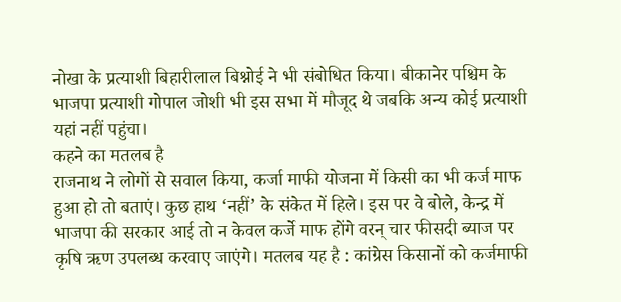नोखा के प्रत्याशी बिहारीलाल बिश्नोई ने भी संबोधित किया। बीकानेर पश्चिम के भाजपा प्रत्याशी गोपाल जोशी भी इस सभा में मौजूद थे जबकि अन्य कोई प्रत्याशी यहां नहीं पहुंचा।
कहने का मतलब है
राजनाथ ने लोगों से सवाल किया, कर्जा माफी योजना में किसी का भी कर्ज माफ हुआ हो तो बताएं। कुछ हाथ ‘नहीं’ के संकेत में हिले। इस पर वे बोले, केन्द्र में भाजपा की सरकार आई तो न केवल कर्जे माफ होंगे वरन् चार फीसदी ब्याज पर कृषि ऋण उपलब्ध करवाए जाएंगे। मतलब यह है : कांग्रेस किसानों को कर्जमाफी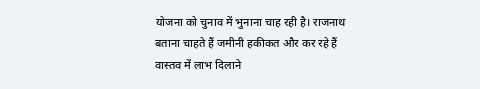योजना को चुनाव में भुनाना चाह रही है। राजनाथ बताना चाहते हैं जमीनी हकीकत और कर रहे हैं वास्तव में लाभ दिलाने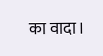का वादा।